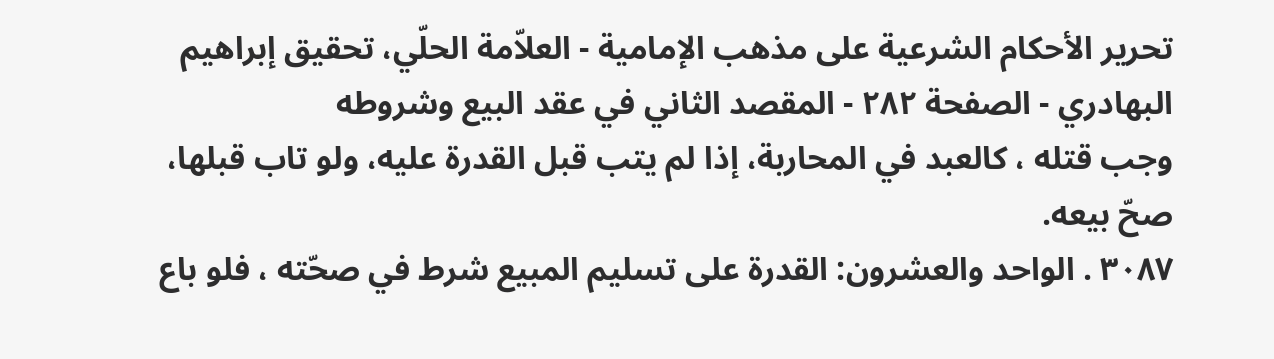تحرير الأحكام الشرعية على مذهب الإمامية - العلاّمة الحلّي، تحقيق إبراهيم البهادري - الصفحة ٢٨٢ - المقصد الثاني في عقد البيع وشروطه
وجب قتله ، كالعبد في المحاربة، إذا لم يتب قبل القدرة عليه، ولو تاب قبلها، صحّ بيعه.
٣٠٨٧ . الواحد والعشرون: القدرة على تسليم المبيع شرط في صحّته ، فلو باع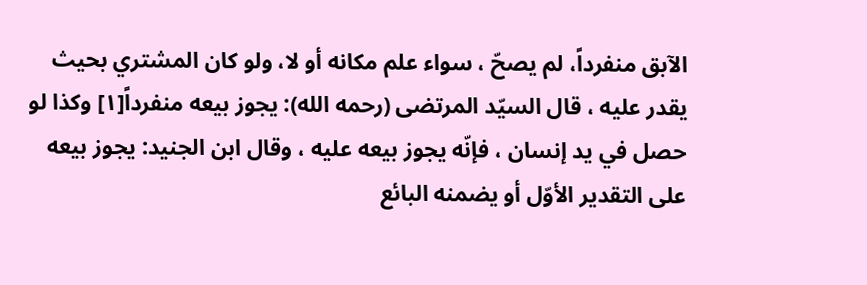الآبق منفرداً، لم يصحّ ، سواء علم مكانه أو لا، ولو كان المشتري بحيث يقدر عليه ، قال السيّد المرتضى (رحمه الله): يجوز بيعه منفرداً[١] وكذا لو حصل في يد إنسان ، فإنّه يجوز بيعه عليه ، وقال ابن الجنيد: يجوز بيعه على التقدير الأوّل أو يضمنه البائع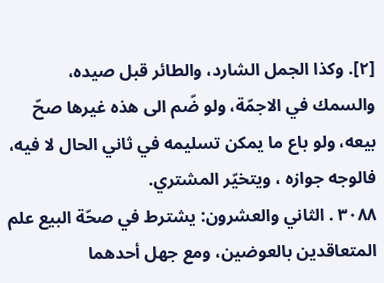[٢]. وكذا الجمل الشارد، والطائر قبل صيده، والسمك في الاجمّة، ولو ضّم الى هذه غيرها صحّ بيعه، ولو باع ما يمكن تسليمه في ثاني الحال لا فيه، فالوجه جوازه ، ويتخيّر المشتري.
٣٠٨٨ . الثاني والعشرون: يشترط في صحّة البيع علم المتعاقدين بالعوضين، ومع جهل أحدهما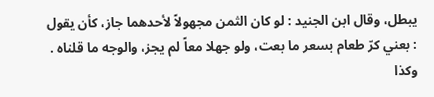يبطل، وقال ابن الجنيد : لو كان الثمن مجهولاً لأحدهما جاز، كأن يقول : بعني كرّ طعام بسعر ما بعت، ولو جهلا معاً لم يجز، والوجه ما قلناه .
وكذا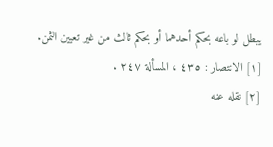يبطل لو باعه بحكم أحدهما أو بحكم ثالث من غير تعيين الثمن.
[١] الانتصار : ٤٣٥ ، المسألة ٢٤٧ .
[٢] نقله عنه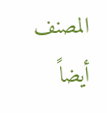المصنف أيضاً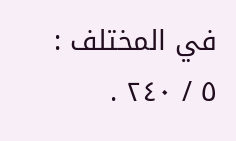في المختلف : ٥ / ٢٤٠ .